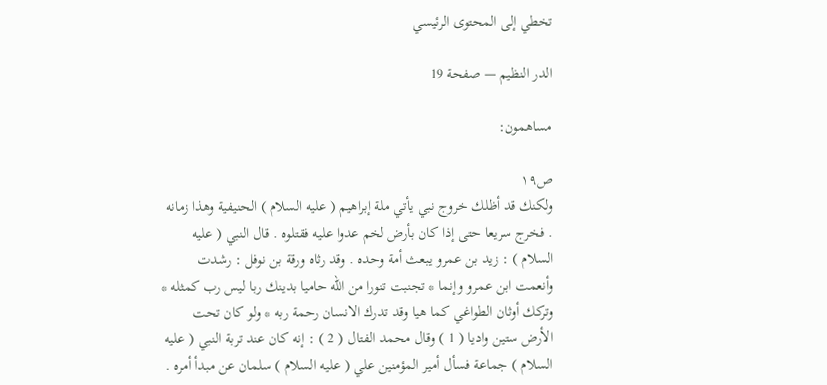تخطي إلى المحتوى الرئيسي

الدر النظيم — صفحة 19

مساهمون:

ص١٩
ولكنك قد أظلك خروج نبي يأتي ملة إبراهيم ( عليه السلام ) الحنيفية وهذا زمانه . فخرج سريعا حتى إذا كان بأرض لخم عدوا عليه فقتلوه . قال النبي ( عليه السلام ) : زيد بن عمرو يبعث أمة وحده . وقد رثاه ورقة بن نوفل : رشدت وأنعمت ابن عمرو وإنما * تجنبت تنورا من الله حاميا بدينك ربا ليس رب كمثله * وتركك أوثان الطواغي كما هيا وقد تدرك الانسان رحمة ربه * ولو كان تحت الأرض ستين واديا ( 1 ) وقال محمد الفتال ( 2 ) : إنه كان عند تربة النبي ( عليه السلام ) جماعة فسأل أمير المؤمنين علي ( عليه السلام ) سلمان عن مبدأ أمره .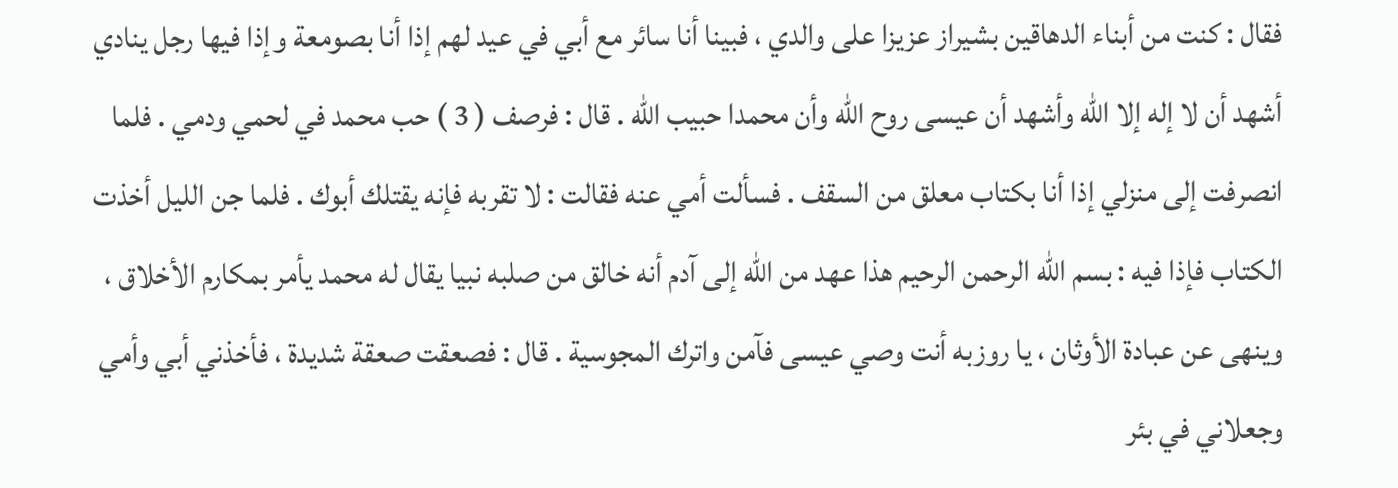فقال : كنت من أبناء الدهاقين بشيراز عزيزا على والدي ، فبينا أنا سائر مع أبي في عيد لهم إذا أنا بصومعة وإذا فيها رجل ينادي أشهد أن لا إله إلا الله وأشهد أن عيسى روح الله وأن محمدا حبيب الله . قال : فرصف ( 3 ) حب محمد في لحمي ودمي . فلما انصرفت إلى منزلي إذا أنا بكتاب معلق من السقف . فسألت أمي عنه فقالت : لا تقربه فإنه يقتلك أبوك . فلما جن الليل أخذت الكتاب فإذا فيه : بسم الله الرحمن الرحيم هذا عهد من الله إلى آدم أنه خالق من صلبه نبيا يقال له محمد يأمر بمكارم الأخلاق ، وينهى عن عبادة الأوثان ، يا روزبه أنت وصي عيسى فآمن واترك المجوسية . قال : فصعقت صعقة شديدة ، فأخذني أبي وأمي وجعلاني في بئر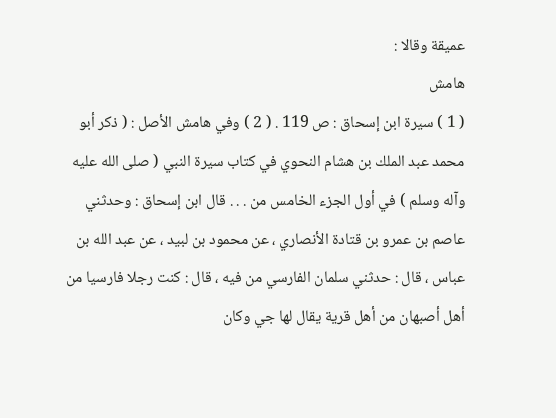عميقة وقالا :
هامش
( 1 ) سيرة ابن إسحاق : ص 119 . ( 2 ) وفي هامش الأصل : ( ذكر أبو محمد عبد الملك بن هشام النحوي في كتاب سيرة النبي ( صلى الله عليه وآله وسلم ) في أول الجزء الخامس من . . . قال ابن إسحاق : وحدثني عاصم بن عمرو بن قتادة الأنصاري ، عن محمود بن لبيد ، عن عبد الله بن عباس ، قال : حدثني سلمان الفارسي من فيه ، قال : كنت رجلا فارسيا من أهل أصبهان من أهل قرية يقال لها جي وكان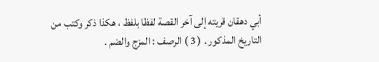أبي دهقان قريته إلى آخر القصة لفظا بلفظ ، هكذا ذكر وكتب من التاريخ المذكور . ( 3 ) الرصف : المزج والضم .